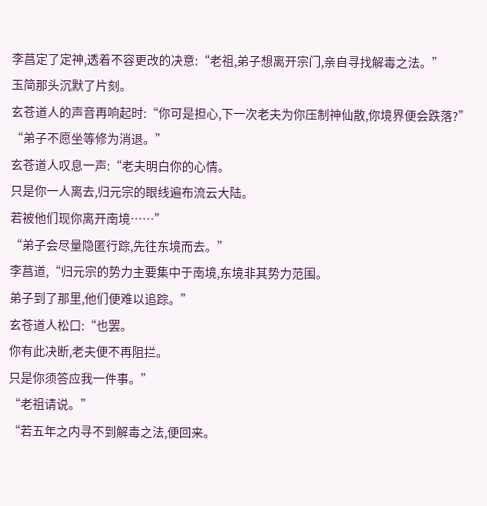李菖定了定神,透着不容更改的决意:“老祖,弟子想离开宗门,亲自寻找解毒之法。”
玉简那头沉默了片刻。
玄苍道人的声音再响起时:“你可是担心,下一次老夫为你压制神仙散,你境界便会跌落?”
“弟子不愿坐等修为消退。”
玄苍道人叹息一声:“老夫明白你的心情。
只是你一人离去,归元宗的眼线遍布流云大陆。
若被他们现你离开南境……”
“弟子会尽量隐匿行踪,先往东境而去。”
李菖道,“归元宗的势力主要集中于南境,东境非其势力范围。
弟子到了那里,他们便难以追踪。”
玄苍道人松口:“也罢。
你有此决断,老夫便不再阻拦。
只是你须答应我一件事。”
“老祖请说。”
“若五年之内寻不到解毒之法,便回来。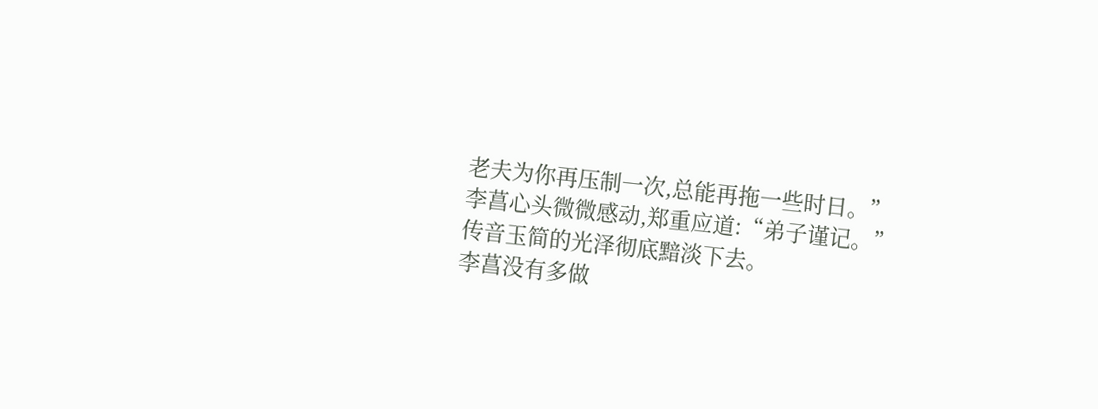老夫为你再压制一次,总能再拖一些时日。”
李菖心头微微感动,郑重应道:“弟子谨记。”
传音玉简的光泽彻底黯淡下去。
李菖没有多做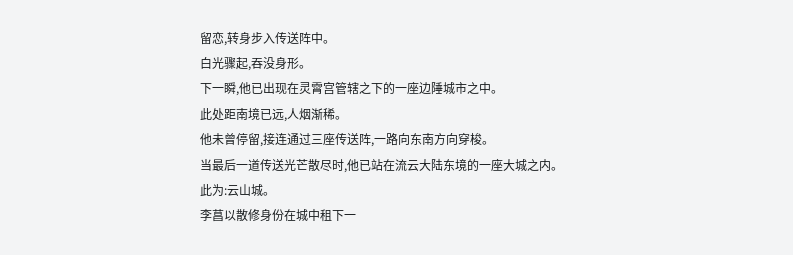留恋,转身步入传送阵中。
白光骤起,吞没身形。
下一瞬,他已出现在灵霄宫管辖之下的一座边陲城市之中。
此处距南境已远,人烟渐稀。
他未曾停留,接连通过三座传送阵,一路向东南方向穿梭。
当最后一道传送光芒散尽时,他已站在流云大陆东境的一座大城之内。
此为:云山城。
李菖以散修身份在城中租下一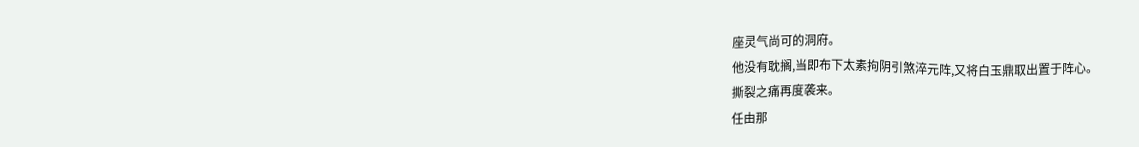座灵气尚可的洞府。
他没有耽搁,当即布下太素拘阴引煞淬元阵,又将白玉鼎取出置于阵心。
撕裂之痛再度袭来。
任由那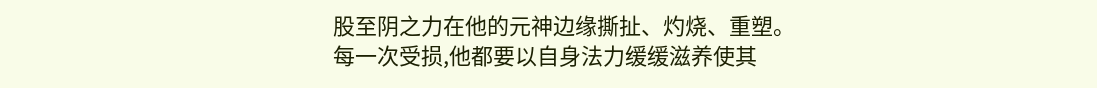股至阴之力在他的元神边缘撕扯、灼烧、重塑。
每一次受损,他都要以自身法力缓缓滋养使其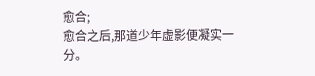愈合;
愈合之后,那道少年虚影便凝实一分。